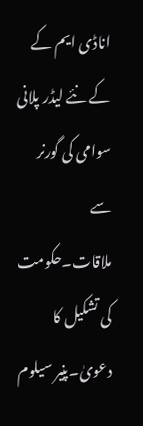اناڈی ایم کے کے نئے لیڈر پلانی سوامی کی گورنر سے ملاقات۔حکومت کی تشکیل کا دعویٰ۔پنیر سیلوم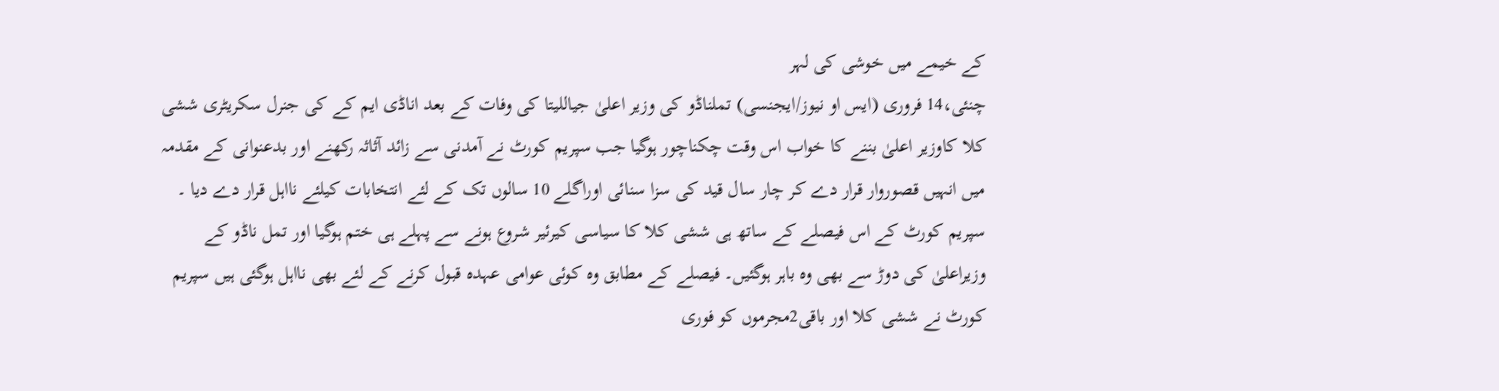کے خیمے میں خوشی کی لہر
چنئی،14 فروری (ایس او نیوز/ایجنسی) تملناڈو کی وزیر اعلیٰ جیاللیتا کی وفات کے بعد اناڈی ایم کے کی جنرل سکریٹری ششی کلا کاوزیر اعلیٰ بننے کا خواب اس وقت چکناچور ہوگیا جب سپریم کورٹ نے آمدنی سے زائد آثاثہ رکھنے اور بدعنوانی کے مقدمہ میں انہیں قصوروار قرار دے کر چار سال قید کی سزا سنائی اوراگلے 10 سالوں تک کے لئے انتخابات کیلئے نااہل قرار دے دیا ۔
سپریم کورٹ کے اس فیصلے کے ساتھ ہی ششی کلا کا سیاسی کیرئیر شروع ہونے سے پہلے ہی ختم ہوگیا اور تمل ناڈو کے وزیراعلیٰ کی دوڑ سے بھی وہ باہر ہوگئیں۔ فیصلے کے مطابق وہ کوئی عوامی عہدہ قبول کرنے کے لئے بھی نااہل ہوگئی ہیں سپریم کورٹ نے ششی کلا اور باقی2مجرموں کو فوری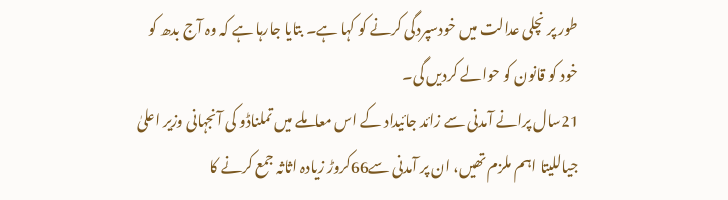طور پر نچلی عدالت میں خودسپردگی کرنے کو کہا ہے۔ بتایا جارہا ہے کہ وہ آج بدھ کو خود کو قانون کو حوالے کردیں گی۔
21سال پرانے آمدنی سے زائد جائیداد کے اس معاملے میں تملناڈو کی آنجہانی وزیر اعلیٰ جیاللیتا اہم ملزم تھیں، ان پر آمدنی سے66کروڑ زیادہ اثاثہ جمع کرنے کا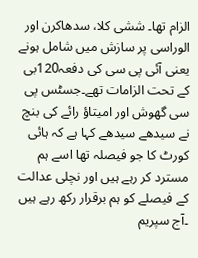الزام تھا۔ ششی کلا، سدھاکرن اور الوراسی پر سازش میں شامل ہونے یعنی آئی پی سی کی دفعہ120بی کے تحت الزامات تھے۔جسٹس پی سی گھوش اور امیتاؤ رائے کی بنچ نے سیدھے سیدھے کہا ہے کہ ہائی کورٹ کا جو فیصلہ تھا اسے ہم مسترد کر رہے ہیں اور نچلی عدالت کے فیصلے کو ہم برقرار رکھ رہے ہیں ۔آج سپریم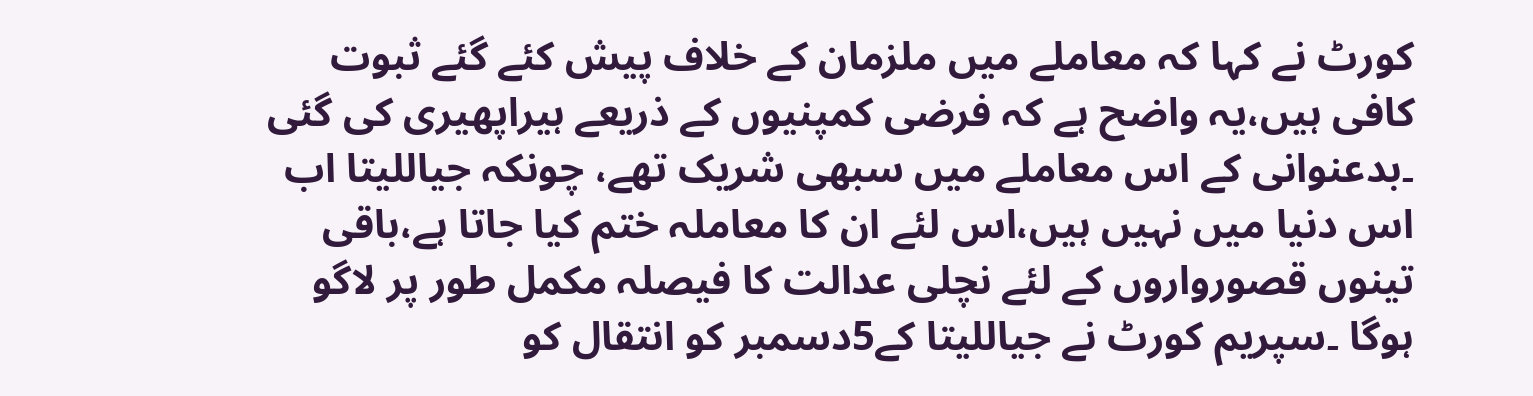کورٹ نے کہا کہ معاملے میں ملزمان کے خلاف پیش کئے گئے ثبوت کافی ہیں،یہ واضح ہے کہ فرضی کمپنیوں کے ذریعے ہیراپھیری کی گئی ۔بدعنوانی کے اس معاملے میں سبھی شریک تھے، چونکہ جیاللیتا اب اس دنیا میں نہیں ہیں،اس لئے ان کا معاملہ ختم کیا جاتا ہے،باقی تینوں قصورواروں کے لئے نچلی عدالت کا فیصلہ مکمل طور پر لاگو ہوگا ۔سپریم کورٹ نے جیاللیتا کے5دسمبر کو انتقال کو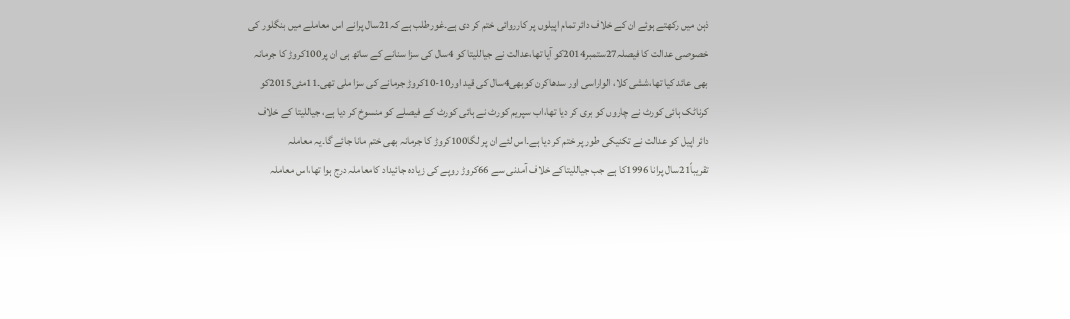ذہن میں رکھتے ہوئے ان کے خلاف دائر تمام اپیلوں پر کارروائی ختم کر دی ہے۔غورطلب ہے کہ21سال پرانے اس معاملے میں بنگلور کی خصوصی عدالت کا فیصلہ27ستمبر2014کو آیا تھا،عدالت نے جیاللیتا کو 4سال کی سزا سنانے کے ساتھ ہی ان پر100کروڑ کا جرمانہ بھی عائد کیا تھا،ششی کلا، الواراسی اور سدھاکرن کوبھی4سال کی قید اور10-10کروڑ جرمانے کی سزا ملی تھی۔11مئی2015کو کرناٹک ہائی کورٹ نے چاروں کو بری کر دیا تھا،اب سپریم کورٹ نے ہائی کورٹ کے فیصلے کو منسوخ کر دیا ہے، جیاللیتا کے خلاف دائر اپیل کو عدالت نے تکنیکی طور پر ختم کر دیا ہے۔اس لئے ان پر لگا100کروڑ کا جرمانہ بھی ختم مانا جائے گا۔یہ معاملہ تقریباً21سال پرانا 1996کا ہے جب جیاللیتاکے خلاف آمدنی سے 66کروڑ روپے کی زیادہ جائیداد کامعاملہ درج ہوا تھا،اس معاملہ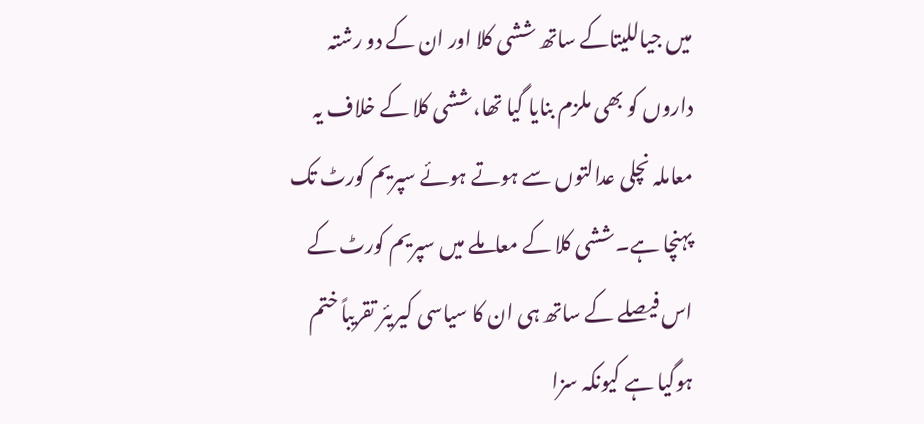میں جیاللیتاکے ساتھ ششی کلا اور ان کے دو رشتہ داروں کو بھی ملزم بنایا گیا تھا،ششی کلا کے خلاف یہ معاملہ نچلی عدالتوں سے ہوتے ہوئے سپریم کورٹ تک پہنچا ہے۔ششی کلا کے معاملے میں سپریم کورٹ کے اس فیصلے کے ساتھ ہی ان کا سیاسی کیریئر تقریباً ختم ہوگیا ہے کیونکہ سزا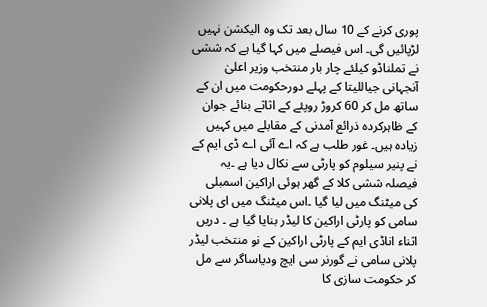پوری کرنے کے 10 سال بعد تک وہ الیکشن نہیں لڑپائیں گی۔ اس فیصلے میں کہا گیا ہے کہ ششی نے تملناڈو کیلئے چار بار منتخب وزیر اعلیٰ آنجہانی جیاللیتا کے پہلے دورحکومت میں ان کے ساتھ مل کر 60 کروڑ روپئے کے اثاثے بنائے جوان کے ظاہرکردہ ذرائع آمدنی کے مقابلے میں کہیں زیادہ ہیں۔ غور طلب ہے کہ اے آئی اے ڈی ایم کے نے پنیر سیلوم کو پارٹی سے نکال دیا ہے ۔یہ فیصلہ ششی کلا کے گھر ہوئی اراکین اسمبلی کی میٹنگ میں لیا گیا ۔اس میٹنگ میں ای پلانی سامی کو پارٹی اراکین کا لیڈر بنایا گیا ہے ۔ دریں اثناء اناڈی ایم کے پارٹی اراکین کے نو منتخب لیڈر پلانی سامی نے گورنر سی ایچ ودیاساگر سے مل کر حکومت سازی کا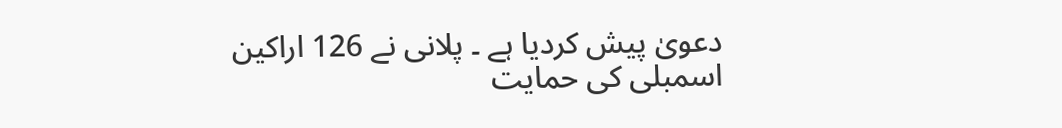دعویٰ پیش کردیا ہے ۔ پلانی نے 126 اراکین اسمبلی کی حمایت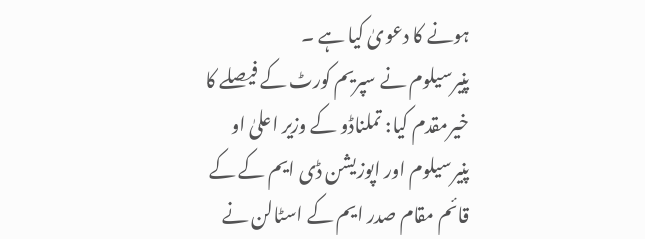ہونے کا دعویٰ کیا ہے ۔
پنیرسیلوم نے سپریم کورٹ کے فیصلے کا خیرمقدم کیا: تملناڈو کے وزیر اعلیٰ او پنیرسیلوم اور اپوزیشن ڈی ایم کے کے قائم مقام صدر ایم کے اسٹالن نے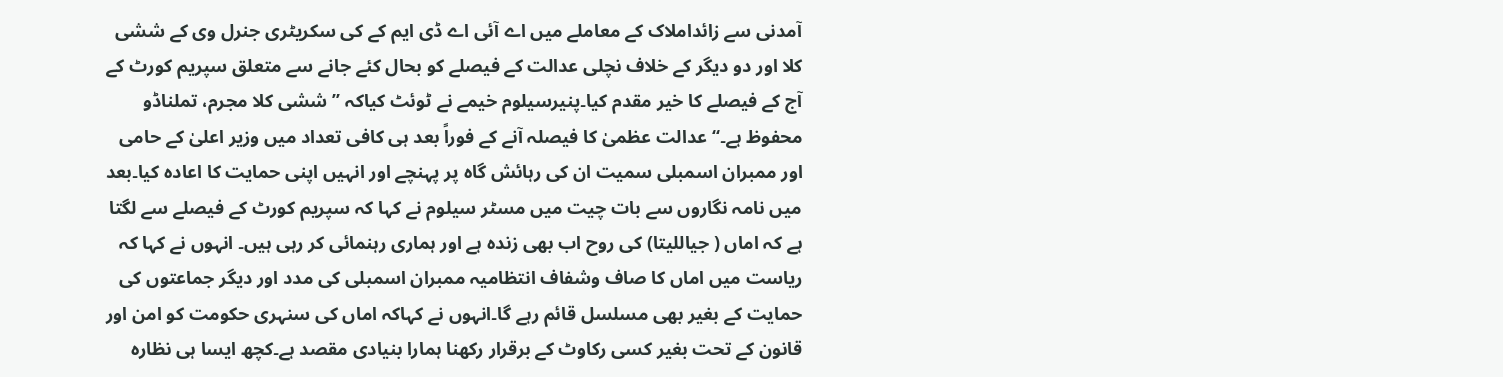آمدنی سے زائداملاک کے معاملے میں اے آئی اے ڈی ایم کے کی سکریٹری جنرل وی کے ششی کلا اور دو دیگر کے خلاف نچلی عدالت کے فیصلے کو بحال کئے جانے سے متعلق سپریم کورٹ کے آج کے فیصلے کا خیر مقدم کیا۔پنیرسیلوم خیمے نے ٹوئٹ کیاکہ ’’ششی کلا مجرم، تملناڈو محفوظ ہے۔‘‘ عدالت عظمیٰ کا فیصلہ آنے کے فوراً بعد ہی کافی تعداد میں وزیر اعلیٰ کے حامی اور ممبران اسمبلی سمیت ان کی رہائش گاہ پر پہنچے اور انہیں اپنی حمایت کا اعادہ کیا۔بعد میں نامہ نگاروں سے بات چیت میں مسٹر سیلوم نے کہا کہ سپریم کورٹ کے فیصلے سے لگتا ہے کہ اماں ( جیاللیتا) کی روح اب بھی زندہ ہے اور ہماری رہنمائی کر رہی ہیں۔ انہوں نے کہا کہ ریاست میں اماں کا صاف وشفاف انتظامیہ ممبران اسمبلی کی مدد اور دیگر جماعتوں کی حمایت کے بغیر بھی مسلسل قائم رہے گا۔انہوں نے کہاکہ اماں کی سنہری حکومت کو امن اور قانون کے تحت بغیر کسی رکاوٹ کے برقرار رکھنا ہمارا بنیادی مقصد ہے۔کچھ ایسا ہی نظارہ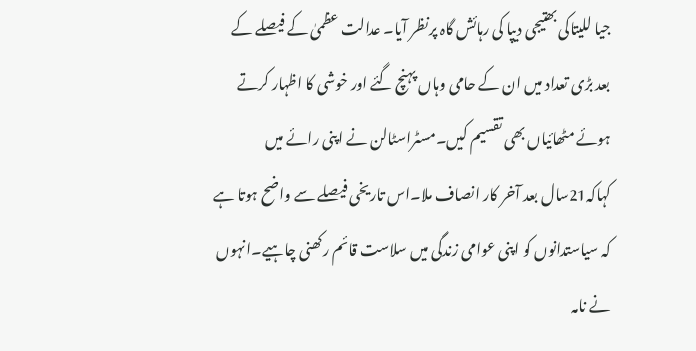جیا للیتاکی بھتیجی دیپا کی رہائش گاہ پرنظر آیا۔ عدالت عظمیٰ کے فیصلے کے بعد بڑی تعداد میں ان کے حامی وہاں پہنچ گئے اور خوشی کا اظہار کرتے ہوئے مٹھائیاں بھی تقسیم کیں۔مسٹراسٹالن نے اپنی رائے میں کہاکہ21سال بعد آخر کار انصاف ملا۔اس تاریخی فیصلے سے واضح ہوتا ہے کہ سیاستدانوں کو اپنی عوامی زندگی میں سلاست قائم رکھنی چاہیے۔انہوں نے نامہ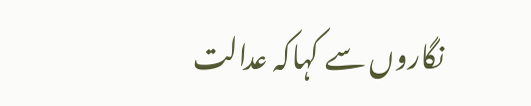نگاروں سے کہاکہ عدالت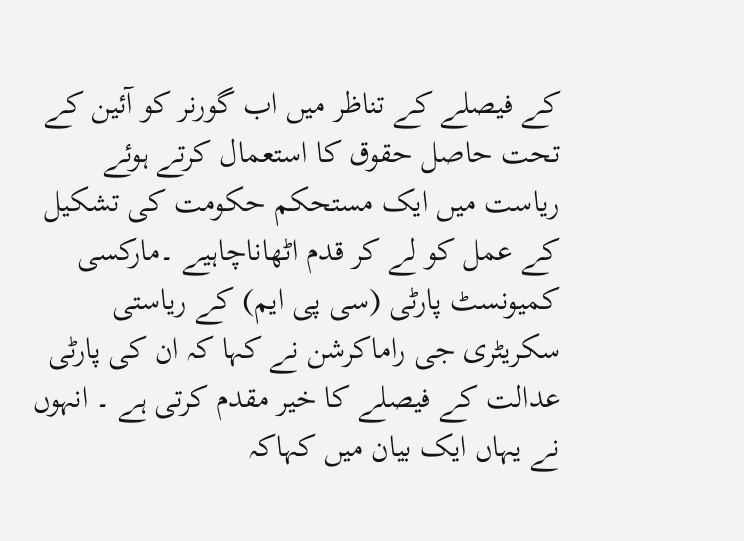کے فیصلے کے تناظر میں اب گورنر کو آئین کے تحت حاصل حقوق کا استعمال کرتے ہوئے ریاست میں ایک مستحکم حکومت کی تشکیل کے عمل کو لے کر قدم اٹھاناچاہیے ۔مارکسی کمیونسٹ پارٹی (سی پی ایم) کے ریاستی سکریٹری جی راماکرشن نے کہا کہ ان کی پارٹی عدالت کے فیصلے کا خیر مقدم کرتی ہے ۔ انہوں نے یہاں ایک بیان میں کہاکہ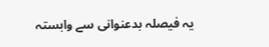یہ فیصلہ بدعنوانی سے وابستہ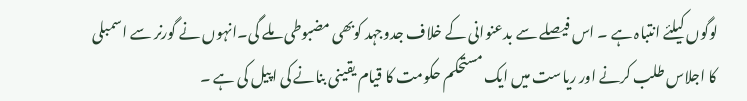لوگوں کیلئے انتباہ ہے ۔ اس فیصلے سے بدعنوانی کے خلاف جدوجہد کوبھی مضبوطی ملے گی۔انہوں نے گورنر سے اسمبلی کا اجلاس طلب کرنے اور ریاست میں ایک مستحکم حکومت کا قیام یقینی بنانے کی اپیل کی ہے ۔